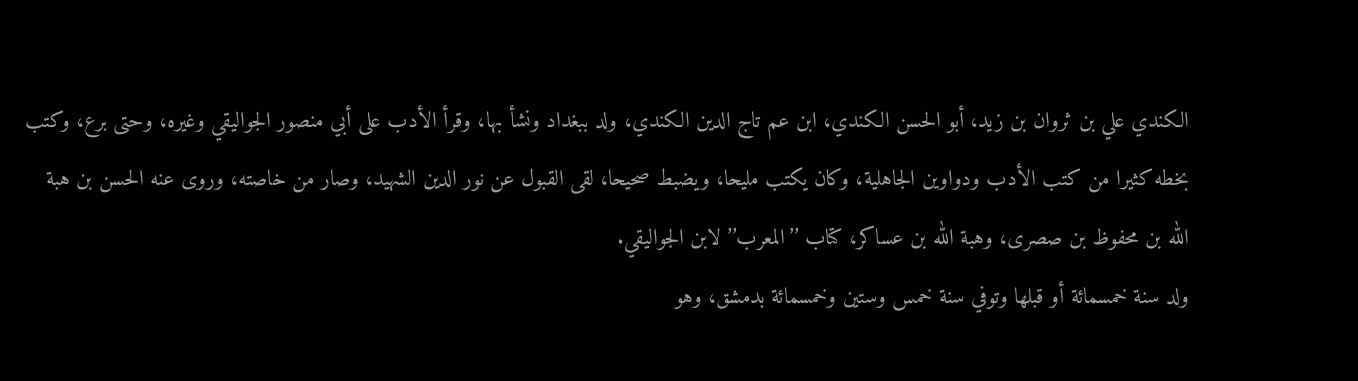الكندي علي بن ثروان بن زيد، أبو الحسن الكندي، ابن عم تاج الدين الكندي، ولد ببغداد ونشأ بها، وقرأ الأدب على أبي منصور الجواليقي وغيره، وحتى برع، وكتب بخطه كثيرا من كتب الأدب ودواوين الجاهلية، وكان يكتب مليحا، ويضبط صحيحا، لقى القبول عن نور الدين الشهيد، وصار من خاصته، وروى عنه الحسن بن هبة الله بن محفوظ بن صصرى، وهبة الله بن عساكر، كتاب ’’المعرب’’ لابن الجواليقي.
ولد سنة خمسمائة أو قبلها وتوفي سنة خمس وستين وخمسمائة بدمشق، وهو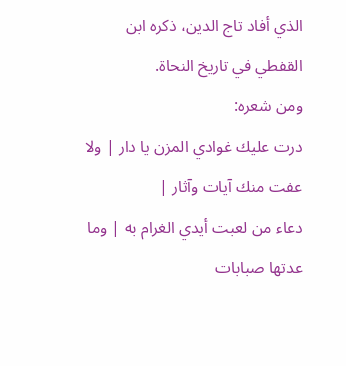الذي أفاد تاج الدين، ذكره ابن القفطي في تاريخ النحاة.
ومن شعره:
درت عليك غوادي المزن يا دار | ولا عفت منك آيات وآثار |
دعاء من لعبت أيدي الغرام به | وما عدتها صبابات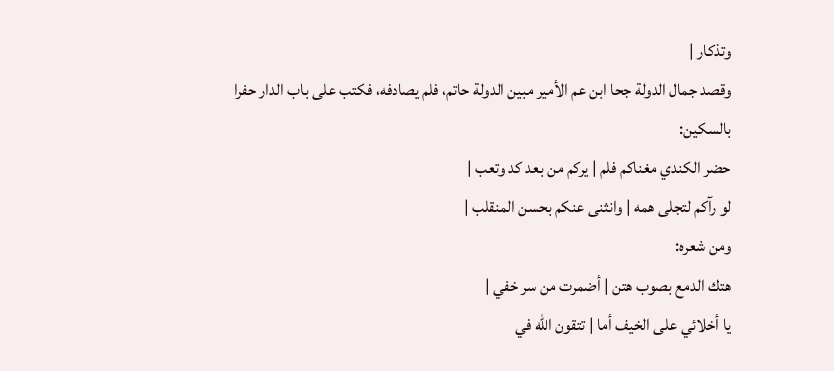وتذكار |
وقصد جمال الدولة جحا ابن عم الأمير مبين الدولة حاتم، فلم يصادفه، فكتب على باب الدار حفرا بالسكين:
حضر الكندي مغناكم فلم | يركم من بعد كد وتعب |
لو رآكم لتجلى همه | وانثنى عنكم بحسن المنقلب |
ومن شعره:
هتك الدمع بصوب هتن | أضمرت من سر خفي |
يا أخلائي على الخيف أما | تتقون الله في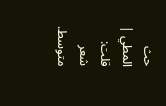حث المطي |
قلت: شعر متوسط.